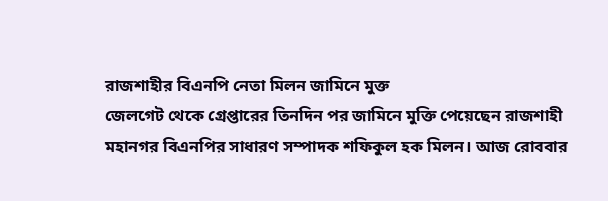রাজশাহীর বিএনপি নেতা মিলন জামিনে মুক্ত
জেলগেট থেকে গ্রেপ্তারের তিনদিন পর জামিনে মুক্তি পেয়েছেন রাজশাহী মহানগর বিএনপির সাধারণ সম্পাদক শফিকুল হক মিলন। আজ রোববার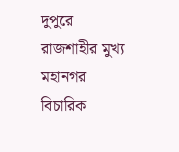দুপুরে রাজশাহীর মুখ্য মহানগর বিচারিক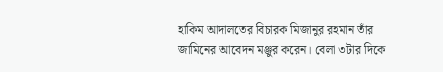হাকিম আদালতের বিচারক মিজানুর রহমান তাঁর জামিনের আবেদন মঞ্জুর করেন। বেলা ৩টার দিকে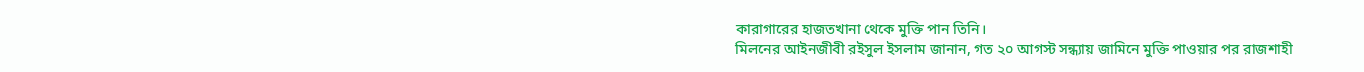কারাগারের হাজতখানা থেকে মুক্তি পান তিনি।
মিলনের আইনজীবী রইসুল ইসলাম জানান, গত ২০ আগস্ট সন্ধ্যায় জামিনে মুক্তি পাওয়ার পর রাজশাহী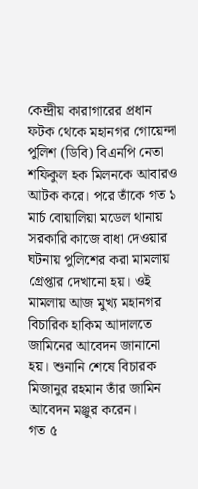কেন্দ্রীয় কারাগারের প্রধান ফটক থেকে মহানগর গোয়েন্দা পুলিশ (ডিবি) বিএনপি নেতা শফিকুল হক মিলনকে আবারও আটক করে। পরে তাঁকে গত ১ মার্চ বোয়ালিয়া মডেল থানায় সরকারি কাজে বাধা দেওয়ার ঘটনায় পুলিশের করা মামলায় গ্রেপ্তার দেখানো হয়। ওই মামলায় আজ মুখ্য মহানগর বিচারিক হাকিম আদালতে জামিনের আবেদন জানানো হয়। শুনানি শেষে বিচারক মিজানুর রহমান তাঁর জামিন আবেদন মঞ্জুর করেন।
গত ৫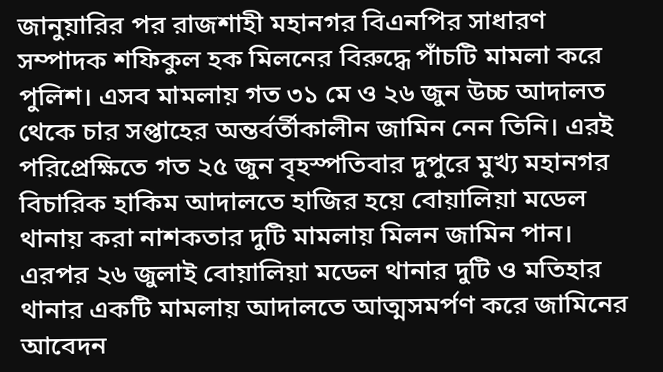জানুয়ারির পর রাজশাহী মহানগর বিএনপির সাধারণ সম্পাদক শফিকুল হক মিলনের বিরুদ্ধে পাঁচটি মামলা করে পুলিশ। এসব মামলায় গত ৩১ মে ও ২৬ জুন উচ্চ আদালত থেকে চার সপ্তাহের অন্তর্বর্তীকালীন জামিন নেন তিনি। এরই পরিপ্রেক্ষিতে গত ২৫ জুন বৃহস্পতিবার দুপুরে মুখ্য মহানগর বিচারিক হাকিম আদালতে হাজির হয়ে বোয়ালিয়া মডেল থানায় করা নাশকতার দুটি মামলায় মিলন জামিন পান। এরপর ২৬ জুলাই বোয়ালিয়া মডেল থানার দুটি ও মতিহার থানার একটি মামলায় আদালতে আত্মসমর্পণ করে জামিনের আবেদন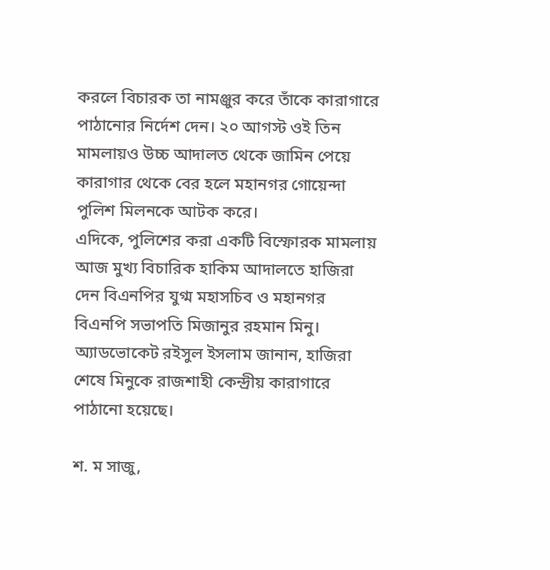করলে বিচারক তা নামঞ্জুর করে তাঁকে কারাগারে পাঠানোর নির্দেশ দেন। ২০ আগস্ট ওই তিন মামলায়ও উচ্চ আদালত থেকে জামিন পেয়ে কারাগার থেকে বের হলে মহানগর গোয়েন্দা পুলিশ মিলনকে আটক করে।
এদিকে, পুলিশের করা একটি বিস্ফোরক মামলায় আজ মুখ্য বিচারিক হাকিম আদালতে হাজিরা দেন বিএনপির যুগ্ম মহাসচিব ও মহানগর বিএনপি সভাপতি মিজানুর রহমান মিনু। অ্যাডভোকেট রইসুল ইসলাম জানান, হাজিরা শেষে মিনুকে রাজশাহী কেন্দ্রীয় কারাগারে পাঠানো হয়েছে।

শ. ম সাজু,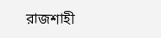রাজশাহী